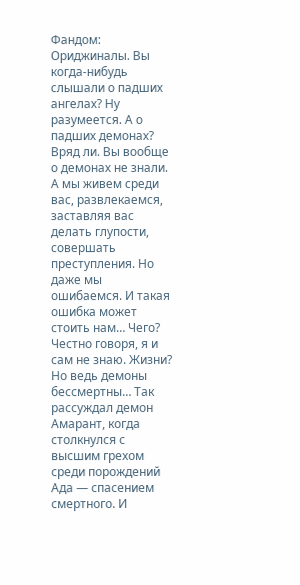Фандом: Ориджиналы. Вы когда-нибудь слышали о падших ангелах? Ну разумеется. А о падших демонах? Вряд ли. Вы вообще о демонах не знали. А мы живем среди вас, развлекаемся, заставляя вас делать глупости, совершать преступления. Но даже мы ошибаемся. И такая ошибка может стоить нам… Чего? Честно говоря, я и сам не знаю. Жизни? Но ведь демоны бессмертны… Так рассуждал демон Амарант, когда столкнулся с высшим грехом среди порождений Ада — спасением смертного. И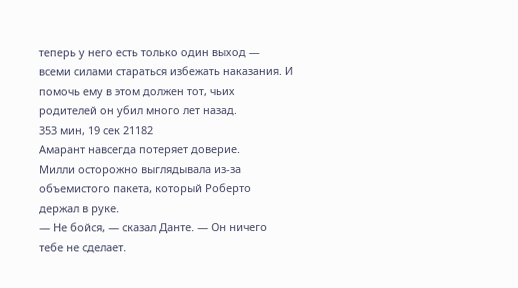теперь у него есть только один выход — всеми силами стараться избежать наказания. И помочь ему в этом должен тот, чьих родителей он убил много лет назад.
353 мин, 19 сек 21182
Амарант навсегда потеряет доверие.
Милли осторожно выглядывала из-за объемистого пакета, который Роберто держал в руке.
— Не бойся, — сказал Данте. — Он ничего тебе не сделает.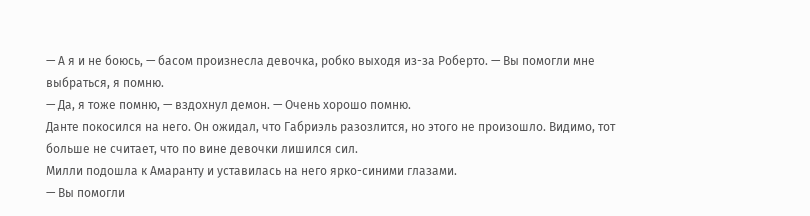— А я и не боюсь, — басом произнесла девочка, робко выходя из-за Роберто. — Вы помогли мне выбраться, я помню.
— Да, я тоже помню, — вздохнул демон. — Очень хорошо помню.
Данте покосился на него. Он ожидал, что Габриэль разозлится, но этого не произошло. Видимо, тот больше не считает, что по вине девочки лишился сил.
Милли подошла к Амаранту и уставилась на него ярко-синими глазами.
— Вы помогли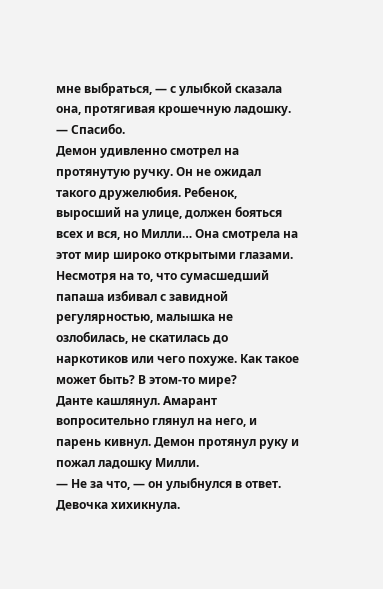мне выбраться, — с улыбкой сказала она, протягивая крошечную ладошку. — Спасибо.
Демон удивленно смотрел на протянутую ручку. Он не ожидал такого дружелюбия. Ребенок, выросший на улице, должен бояться всех и вся, но Милли… Она смотрела на этот мир широко открытыми глазами. Несмотря на то, что сумасшедший папаша избивал с завидной регулярностью, малышка не озлобилась, не скатилась до наркотиков или чего похуже. Как такое может быть? В этом-то мире?
Данте кашлянул. Амарант вопросительно глянул на него, и парень кивнул. Демон протянул руку и пожал ладошку Милли.
— Не за что, — он улыбнулся в ответ.
Девочка хихикнула.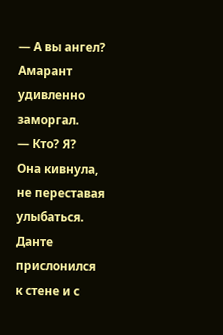— А вы ангел?
Амарант удивленно заморгал.
— Кто? Я?
Она кивнула, не переставая улыбаться. Данте прислонился к стене и с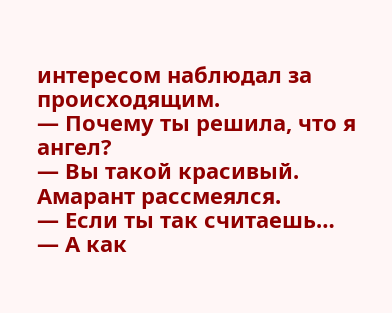интересом наблюдал за происходящим.
— Почему ты решила, что я ангел?
— Вы такой красивый.
Амарант рассмеялся.
— Если ты так считаешь…
— А как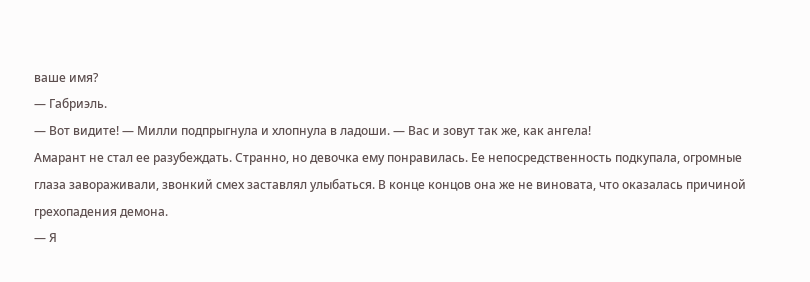ваше имя?
— Габриэль.
— Вот видите! — Милли подпрыгнула и хлопнула в ладоши. — Вас и зовут так же, как ангела!
Амарант не стал ее разубеждать. Странно, но девочка ему понравилась. Ее непосредственность подкупала, огромные глаза завораживали, звонкий смех заставлял улыбаться. В конце концов она же не виновата, что оказалась причиной грехопадения демона.
— Я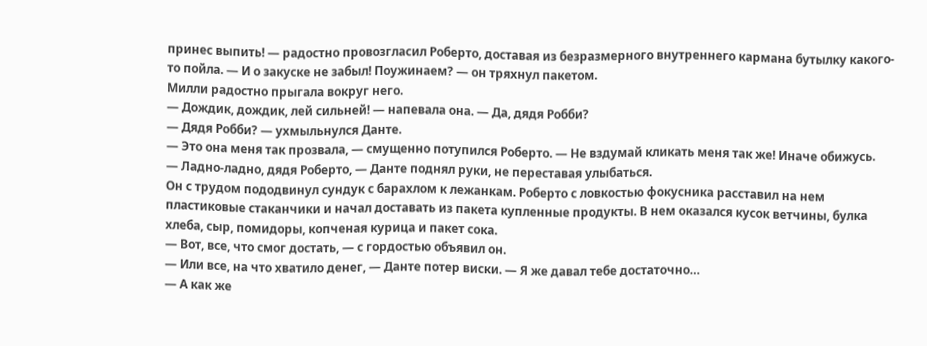принес выпить! — радостно провозгласил Роберто, доставая из безразмерного внутреннего кармана бутылку какого-то пойла. — И о закуске не забыл! Поужинаем? — он тряхнул пакетом.
Милли радостно прыгала вокруг него.
— Дождик, дождик, лей сильней! — напевала она. — Да, дядя Робби?
— Дядя Робби? — ухмыльнулся Данте.
— Это она меня так прозвала, — смущенно потупился Роберто. — Не вздумай кликать меня так же! Иначе обижусь.
— Ладно-ладно, дядя Роберто, — Данте поднял руки, не переставая улыбаться.
Он с трудом пододвинул сундук с барахлом к лежанкам. Роберто с ловкостью фокусника расставил на нем пластиковые стаканчики и начал доставать из пакета купленные продукты. В нем оказался кусок ветчины, булка хлеба, сыр, помидоры, копченая курица и пакет сока.
— Вот, все, что смог достать, — с гордостью объявил он.
— Или все, на что хватило денег, — Данте потер виски. — Я же давал тебе достаточно…
— А как же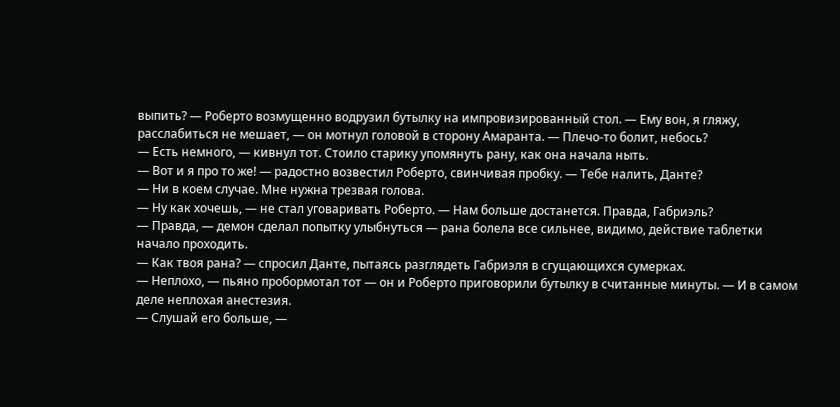выпить? — Роберто возмущенно водрузил бутылку на импровизированный стол. — Ему вон, я гляжу, расслабиться не мешает, — он мотнул головой в сторону Амаранта. — Плечо-то болит, небось?
— Есть немного, — кивнул тот. Стоило старику упомянуть рану, как она начала ныть.
— Вот и я про то же! — радостно возвестил Роберто, свинчивая пробку. — Тебе налить, Данте?
— Ни в коем случае. Мне нужна трезвая голова.
— Ну как хочешь, — не стал уговаривать Роберто. — Нам больше достанется. Правда, Габриэль?
— Правда, — демон сделал попытку улыбнуться — рана болела все сильнее, видимо, действие таблетки начало проходить.
— Как твоя рана? — спросил Данте, пытаясь разглядеть Габриэля в сгущающихся сумерках.
— Неплохо, — пьяно пробормотал тот — он и Роберто приговорили бутылку в считанные минуты. — И в самом деле неплохая анестезия.
— Слушай его больше, —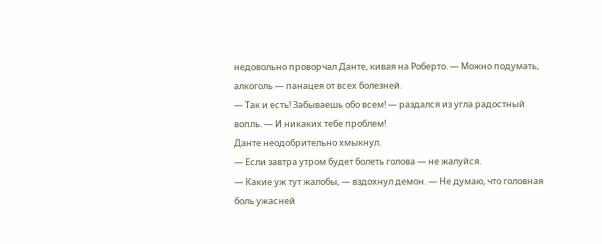недовольно проворчал Данте, кивая на Роберто. — Можно подумать, алкоголь — панацея от всех болезней.
— Так и есть! Забываешь обо всем! — раздался из угла радостный вопль. — И никаких тебе проблем!
Данте неодобрительно хмыкнул.
— Если завтра утром будет болеть голова — не жалуйся.
— Какие уж тут жалобы, — вздохнул демон. — Не думаю, что головная боль ужасней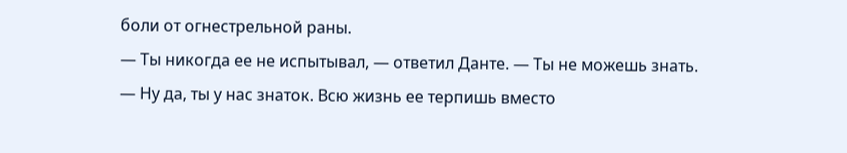боли от огнестрельной раны.
— Ты никогда ее не испытывал, — ответил Данте. — Ты не можешь знать.
— Ну да, ты у нас знаток. Всю жизнь ее терпишь вместо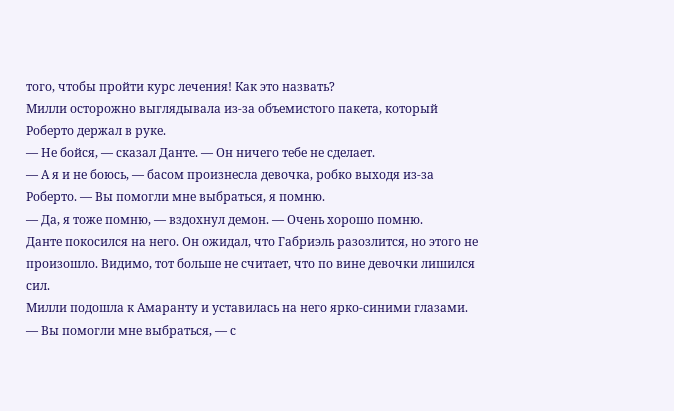того, чтобы пройти курс лечения! Как это назвать?
Милли осторожно выглядывала из-за объемистого пакета, который Роберто держал в руке.
— Не бойся, — сказал Данте. — Он ничего тебе не сделает.
— А я и не боюсь, — басом произнесла девочка, робко выходя из-за Роберто. — Вы помогли мне выбраться, я помню.
— Да, я тоже помню, — вздохнул демон. — Очень хорошо помню.
Данте покосился на него. Он ожидал, что Габриэль разозлится, но этого не произошло. Видимо, тот больше не считает, что по вине девочки лишился сил.
Милли подошла к Амаранту и уставилась на него ярко-синими глазами.
— Вы помогли мне выбраться, — с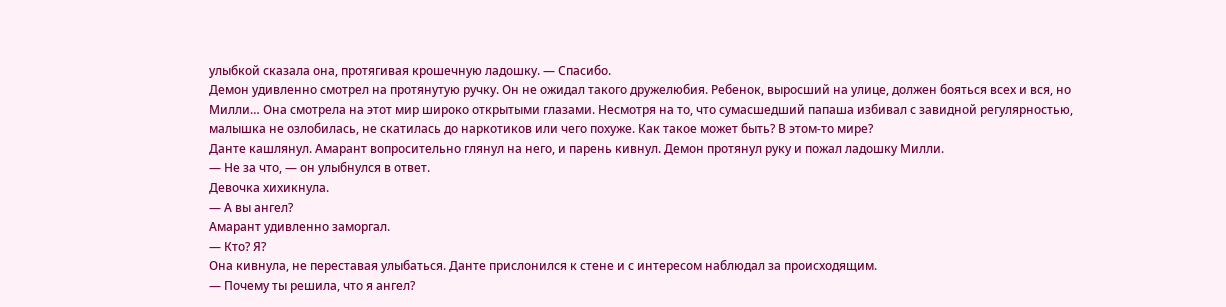улыбкой сказала она, протягивая крошечную ладошку. — Спасибо.
Демон удивленно смотрел на протянутую ручку. Он не ожидал такого дружелюбия. Ребенок, выросший на улице, должен бояться всех и вся, но Милли… Она смотрела на этот мир широко открытыми глазами. Несмотря на то, что сумасшедший папаша избивал с завидной регулярностью, малышка не озлобилась, не скатилась до наркотиков или чего похуже. Как такое может быть? В этом-то мире?
Данте кашлянул. Амарант вопросительно глянул на него, и парень кивнул. Демон протянул руку и пожал ладошку Милли.
— Не за что, — он улыбнулся в ответ.
Девочка хихикнула.
— А вы ангел?
Амарант удивленно заморгал.
— Кто? Я?
Она кивнула, не переставая улыбаться. Данте прислонился к стене и с интересом наблюдал за происходящим.
— Почему ты решила, что я ангел?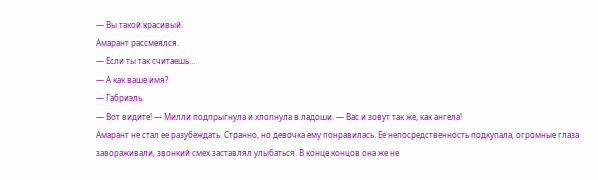— Вы такой красивый.
Амарант рассмеялся.
— Если ты так считаешь…
— А как ваше имя?
— Габриэль.
— Вот видите! — Милли подпрыгнула и хлопнула в ладоши. — Вас и зовут так же, как ангела!
Амарант не стал ее разубеждать. Странно, но девочка ему понравилась. Ее непосредственность подкупала, огромные глаза завораживали, звонкий смех заставлял улыбаться. В конце концов она же не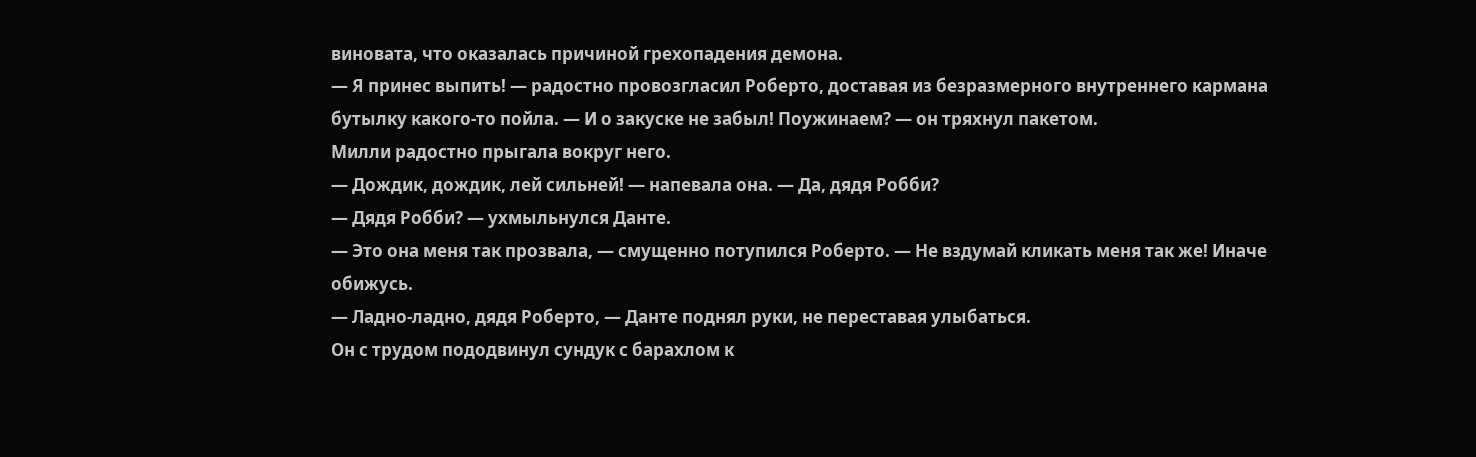виновата, что оказалась причиной грехопадения демона.
— Я принес выпить! — радостно провозгласил Роберто, доставая из безразмерного внутреннего кармана бутылку какого-то пойла. — И о закуске не забыл! Поужинаем? — он тряхнул пакетом.
Милли радостно прыгала вокруг него.
— Дождик, дождик, лей сильней! — напевала она. — Да, дядя Робби?
— Дядя Робби? — ухмыльнулся Данте.
— Это она меня так прозвала, — смущенно потупился Роберто. — Не вздумай кликать меня так же! Иначе обижусь.
— Ладно-ладно, дядя Роберто, — Данте поднял руки, не переставая улыбаться.
Он с трудом пододвинул сундук с барахлом к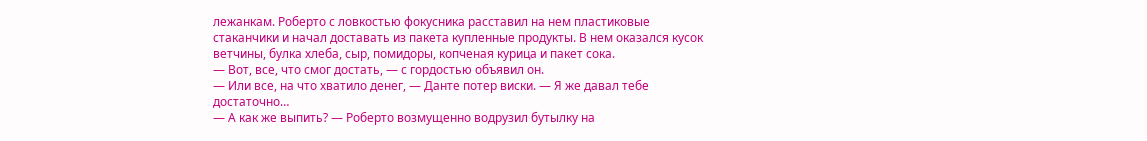лежанкам. Роберто с ловкостью фокусника расставил на нем пластиковые стаканчики и начал доставать из пакета купленные продукты. В нем оказался кусок ветчины, булка хлеба, сыр, помидоры, копченая курица и пакет сока.
— Вот, все, что смог достать, — с гордостью объявил он.
— Или все, на что хватило денег, — Данте потер виски. — Я же давал тебе достаточно…
— А как же выпить? — Роберто возмущенно водрузил бутылку на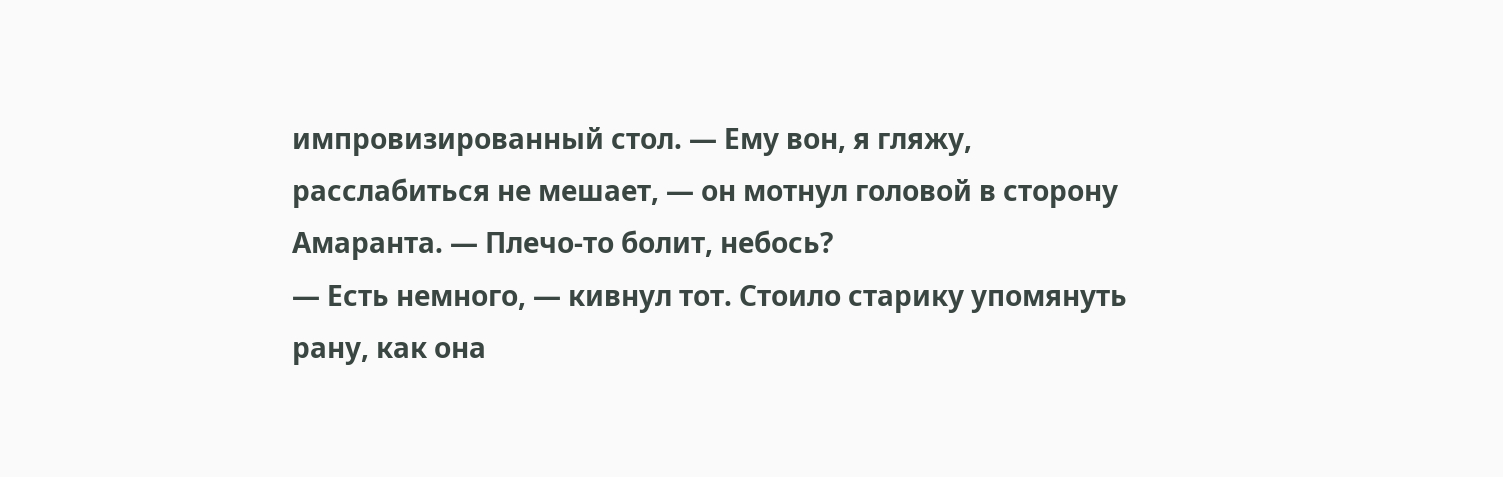импровизированный стол. — Ему вон, я гляжу, расслабиться не мешает, — он мотнул головой в сторону Амаранта. — Плечо-то болит, небось?
— Есть немного, — кивнул тот. Стоило старику упомянуть рану, как она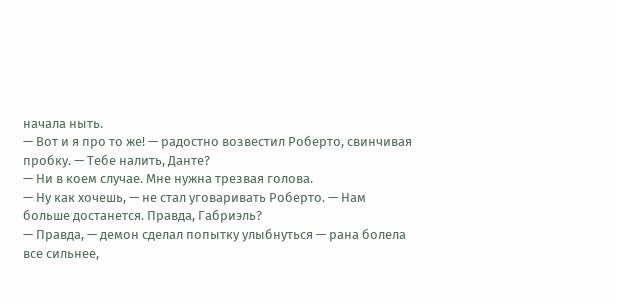начала ныть.
— Вот и я про то же! — радостно возвестил Роберто, свинчивая пробку. — Тебе налить, Данте?
— Ни в коем случае. Мне нужна трезвая голова.
— Ну как хочешь, — не стал уговаривать Роберто. — Нам больше достанется. Правда, Габриэль?
— Правда, — демон сделал попытку улыбнуться — рана болела все сильнее,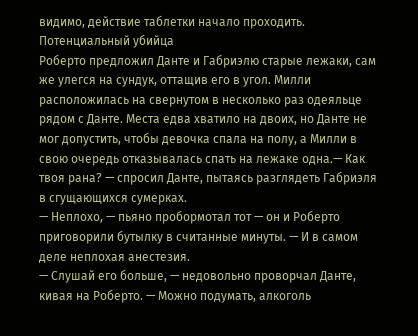видимо, действие таблетки начало проходить.
Потенциальный убийца
Роберто предложил Данте и Габриэлю старые лежаки, сам же улегся на сундук, оттащив его в угол. Милли расположилась на свернутом в несколько раз одеяльце рядом с Данте. Места едва хватило на двоих, но Данте не мог допустить, чтобы девочка спала на полу, а Милли в свою очередь отказывалась спать на лежаке одна.— Как твоя рана? — спросил Данте, пытаясь разглядеть Габриэля в сгущающихся сумерках.
— Неплохо, — пьяно пробормотал тот — он и Роберто приговорили бутылку в считанные минуты. — И в самом деле неплохая анестезия.
— Слушай его больше, — недовольно проворчал Данте, кивая на Роберто. — Можно подумать, алкоголь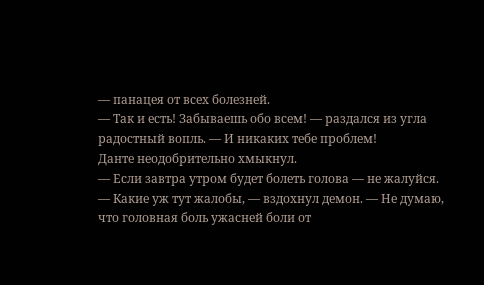— панацея от всех болезней.
— Так и есть! Забываешь обо всем! — раздался из угла радостный вопль. — И никаких тебе проблем!
Данте неодобрительно хмыкнул.
— Если завтра утром будет болеть голова — не жалуйся.
— Какие уж тут жалобы, — вздохнул демон. — Не думаю, что головная боль ужасней боли от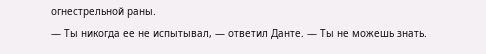огнестрельной раны.
— Ты никогда ее не испытывал, — ответил Данте. — Ты не можешь знать.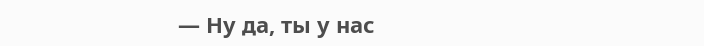— Ну да, ты у нас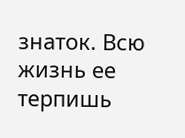знаток. Всю жизнь ее терпишь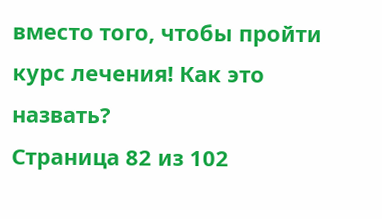вместо того, чтобы пройти курс лечения! Как это назвать?
Страница 82 из 102